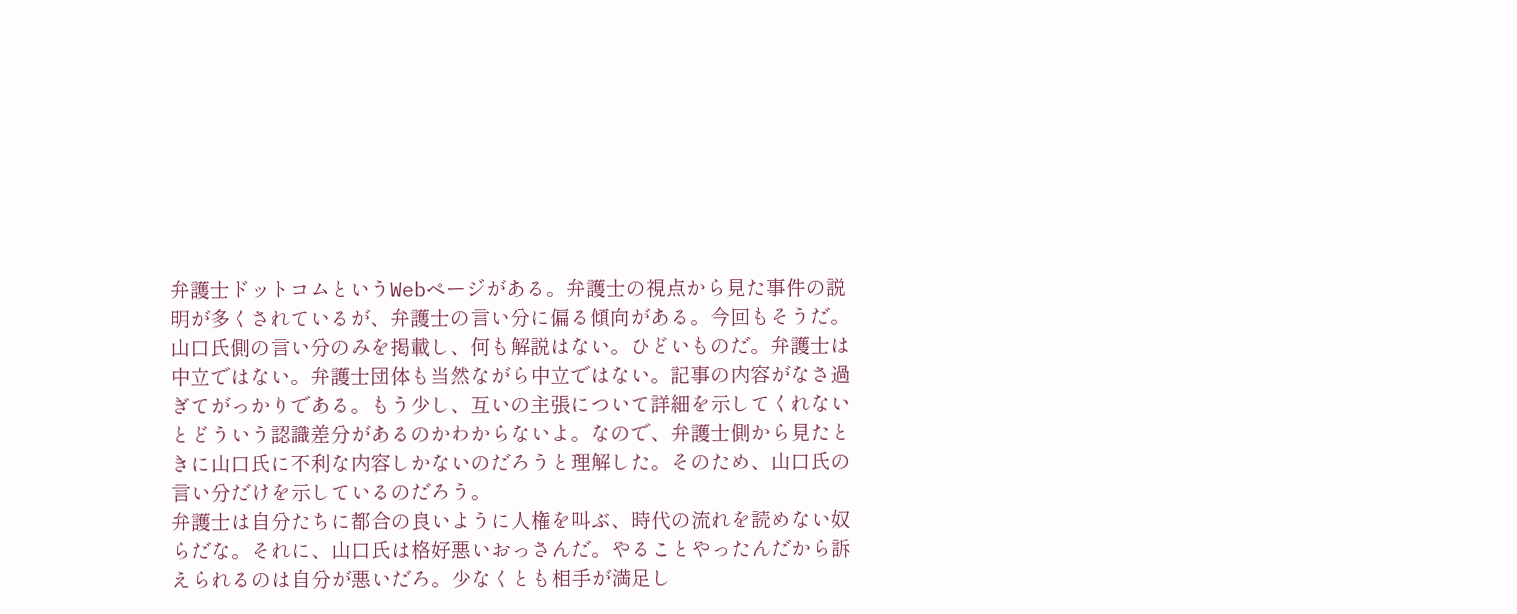弁護士ドットコムというWebページがある。弁護士の視点から見た事件の説明が多くされているが、弁護士の言い分に偏る傾向がある。今回もそうだ。山口氏側の言い分のみを掲載し、何も解説はない。ひどいものだ。弁護士は中立ではない。弁護士団体も当然ながら中立ではない。記事の内容がなさ過ぎてがっかりである。もう少し、互いの主張について詳細を示してくれないとどういう認識差分があるのかわからないよ。なので、弁護士側から見たときに山口氏に不利な内容しかないのだろうと理解した。そのため、山口氏の言い分だけを示しているのだろう。
弁護士は自分たちに都合の良いように人権を叫ぶ、時代の流れを読めない奴らだな。それに、山口氏は格好悪いおっさんだ。やることやったんだから訴えられるのは自分が悪いだろ。少なくとも相手が満足し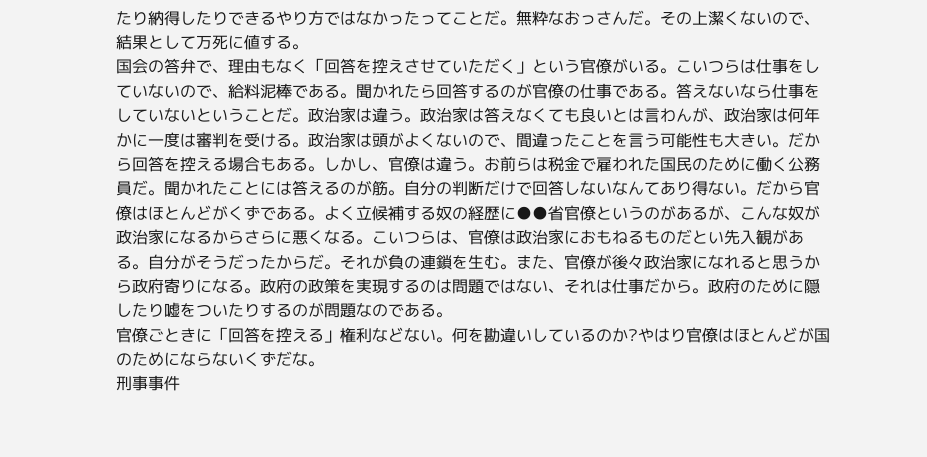たり納得したりできるやり方ではなかったってことだ。無粋なおっさんだ。その上潔くないので、結果として万死に値する。
国会の答弁で、理由もなく「回答を控えさせていただく」という官僚がいる。こいつらは仕事をしていないので、給料泥棒である。聞かれたら回答するのが官僚の仕事である。答えないなら仕事をしていないということだ。政治家は違う。政治家は答えなくても良いとは言わんが、政治家は何年かに一度は審判を受ける。政治家は頭がよくないので、間違ったことを言う可能性も大きい。だから回答を控える場合もある。しかし、官僚は違う。お前らは税金で雇われた国民のために働く公務員だ。聞かれたことには答えるのが筋。自分の判断だけで回答しないなんてあり得ない。だから官僚はほとんどがくずである。よく立候補する奴の経歴に●●省官僚というのがあるが、こんな奴が政治家になるからさらに悪くなる。こいつらは、官僚は政治家におもねるものだとい先入観がある。自分がそうだったからだ。それが負の連鎖を生む。また、官僚が後々政治家になれると思うから政府寄りになる。政府の政策を実現するのは問題ではない、それは仕事だから。政府のために隠したり嘘をついたりするのが問題なのである。
官僚ごときに「回答を控える」権利などない。何を勘違いしているのか?やはり官僚はほとんどが国のためにならないくずだな。
刑事事件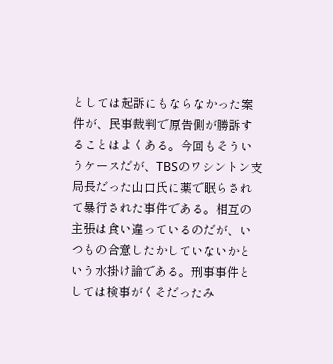としては起訴にもならなかった案件が、民事裁判で原告側が勝訴することはよくある。今回もそういうケースだが、TBSのワシントン支局長だった山口氏に薬で眠らされて暴行された事件である。相互の主張は食い違っているのだが、いつもの合意したかしていないかという水掛け論である。刑事事件としては検事がくそだったみ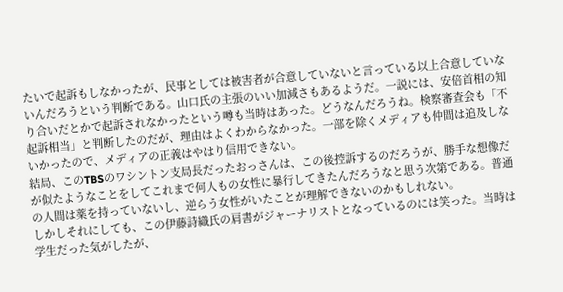たいで起訴もしなかったが、民事としては被害者が合意していないと言っている以上合意していないんだろうという判断である。山口氏の主張のいい加減さもあるようだ。一説には、安倍首相の知り合いだとかで起訴されなかったという噂も当時はあった。どうなんだろうね。検察審査会も「不起訴相当」と判断したのだが、理由はよくわからなかった。一部を除くメディアも仲間は追及しないかったので、メディアの正義はやはり信用できない。
結局、このTBSのワシントン支局長だったおっさんは、この後控訴するのだろうが、勝手な想像だが似たようなことをしてこれまで何人もの女性に暴行してきたんだろうなと思う次第である。普通の人間は薬を持っていないし、逆らう女性がいたことが理解できないのかもしれない。
しかしそれにしても、この伊藤詩織氏の肩書がジャーナリストとなっているのには笑った。当時は学生だった気がしたが、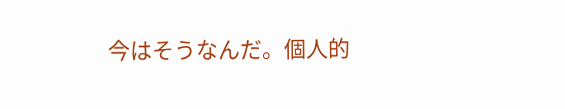今はそうなんだ。個人的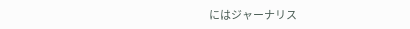にはジャーナリス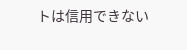トは信用できない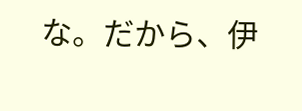な。だから、伊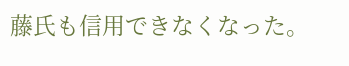藤氏も信用できなくなった。